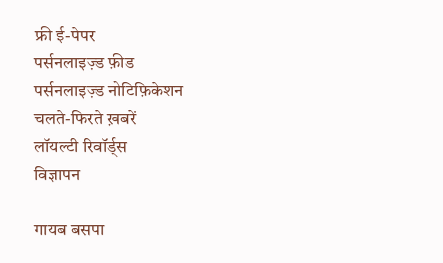फ्री ई-पेपर
पर्सनलाइज़्ड फ़ीड
पर्सनलाइज़्ड नोटिफ़िकेशन
चलते-फिरते ख़बरें
लॉयल्टी रिवॉर्ड्स
विज्ञापन

गायब बसपा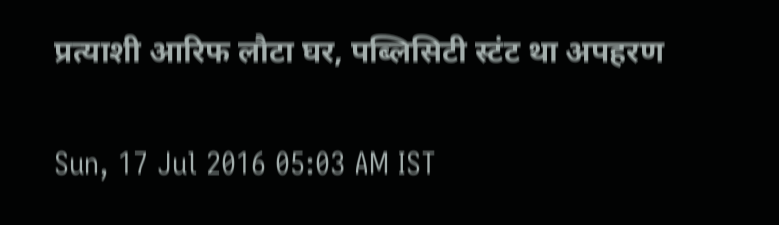प्रत्याशी आरिफ लौटा घर, पब्लिसिटी स्टंट था अपहरण

Sun, 17 Jul 2016 05:03 AM IST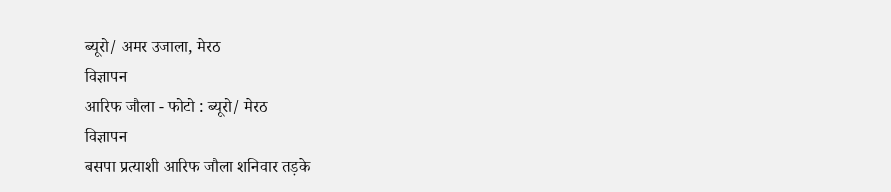ब्यूरो/ अमर उजाला, मेरठ
विज्ञापन
आरिफ जौला - फोटो : ब्यूरो/ मेरठ
विज्ञापन
बसपा प्रत्याशी आरिफ जौला शनिवार तड़के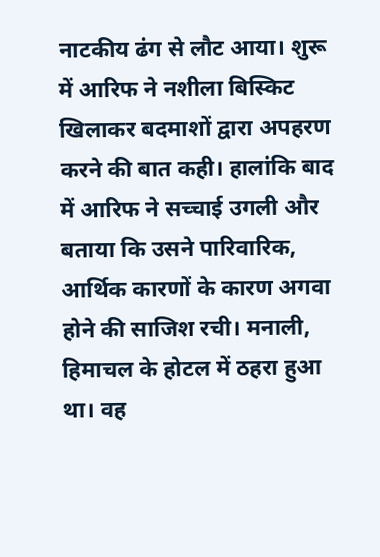नाटकीय ढंग से लौट आया। शुरू में आरिफ ने नशीला बिस्किट खिलाकर बदमाशों द्वारा अपहरण करने की बात कही। हालांकि बाद में आरिफ ने सच्चाई उगली और बताया कि उसने पारिवारिक, आर्थिक कारणों के कारण अगवा होने की साजिश रची। मनाली, हिमाचल के होटल में ठहरा हुआ था। वह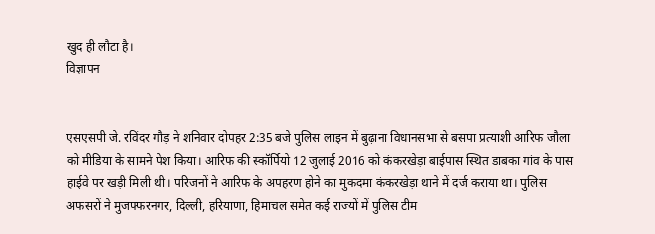खुद ही लौटा है।
विज्ञापन


एसएसपी जे. रविंदर गौड़ ने शनिवार दोपहर 2:35 बजे पुलिस लाइन में बुढ़ाना विधानसभा से बसपा प्रत्याशी आरिफ जौला को मीडिया के सामने पेश किया। आरिफ की स्कॉर्पियो 12 जुलाई 2016 को कंकरखेड़ा बाईपास स्थित डाबका गांव के पास हाईवे पर खड़ी मिली थी। परिजनों ने आरिफ के अपहरण होने का मुकदमा कंकरखेड़ा थाने में दर्ज कराया था। पुलिस अफसरों ने मुजफ्फरनगर, दिल्ली, हरियाणा, हिमाचल समेत कई राज्यों में पुलिस टीम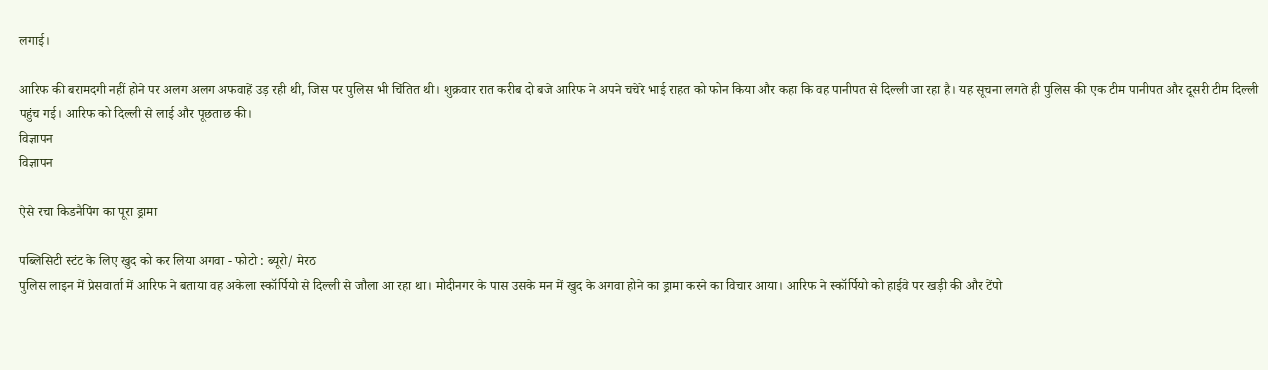लगाई।

आरिफ की बरामदगी नहीं होने पर अलग अलग अफवाहें उड़ रही थी, जिस पर पुलिस भी चिंतित थी। शुक्रवार रात करीब दो बजे आरिफ ने अपने चचेरे भाई राहत को फोन किया और कहा कि वह पानीपत से दिल्ली जा रहा है। यह सूचना लगते ही पुलिस की एक टीम पानीपत और दूसरी टीम दिल्ली पहुंच गई। आरिफ को दिल्ली से लाई और पूछताछ की।
विज्ञापन
विज्ञापन

ऐसे रचा किडनैपिंग का पूरा ड्रामा

पब्लिसिटी स्टंट के लिए खुद को कर लिया अगवा - फोटो : ब्यूरो/ मेरठ
पुलिस लाइन में प्रेसवार्ता में आरिफ ने बताया वह अकेला स्कॉर्पियो से दिल्ली से जौला आ रहा था। मोदीनगर के पास उसके मन में खुद के अगवा होने का ड्रामा करने का विचार आया। आरिफ ने स्कॉर्पियो को हाईवे पर खड़ी की और टेंपो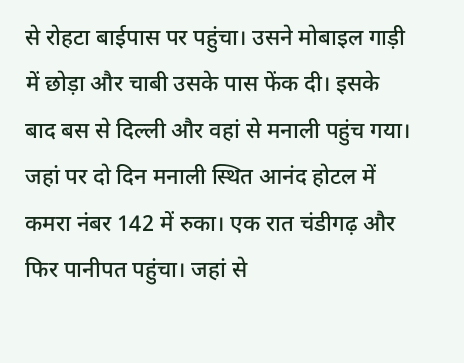से रोहटा बाईपास पर पहुंचा। उसने मोबाइल गाड़ी में छोड़ा और चाबी उसके पास फेंक दी। इसके बाद बस से दिल्ली और वहां से मनाली पहुंच गया। जहां पर दो दिन मनाली स्थित आनंद होटल में कमरा नंबर 142 में रुका। एक रात चंडीगढ़ और फिर पानीपत पहुंचा। जहां से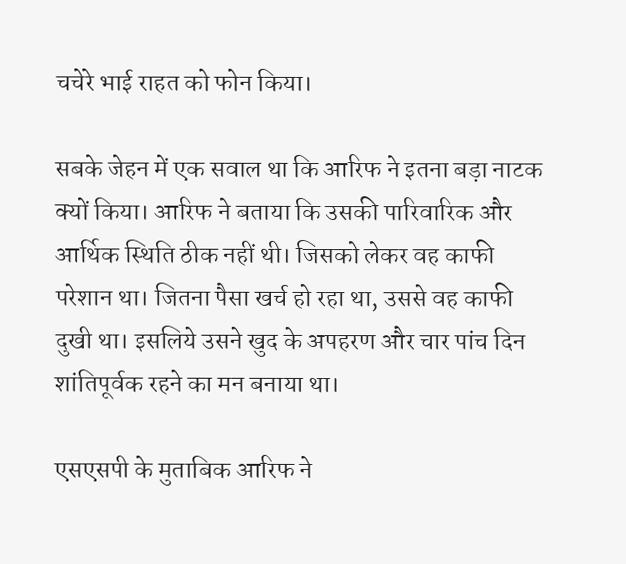चचेरे भाई राहत को फोन किया।

सबके जेहन में एक सवाल था कि आरिफ ने इतना बड़ा नाटक क्यों किया। आरिफ ने बताया कि उसकी पारिवारिक और आर्थिक स्थिति ठीक नहीं थी। जिसको लेकर वह काफी परेशान था। जितना पैसा खर्च हो रहा था, उससे वह काफी दुखी था। इसलिये उसने खुद के अपहरण और चार पांच दिन शांतिपूर्वक रहने का मन बनाया था।

एसएसपी के मुताबिक आरिफ ने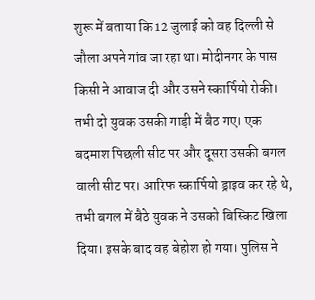शुरू में बताया कि 12 जुलाई को वह दिल्ली से जौला अपने गांव जा रहा था। मोदीनगर के पास किसी ने आवाज दी और उसने स्कार्पियो रोकी। तभी दो युवक उसकी गाड़ी में बैठ गए। एक बदमाश पिछली सीट पर और दूसरा उसकी बगल वाली सीट पर। आरिफ स्कार्पियो ड्राइव कर रहे थे, तभी बगल में बैठे युवक ने उसको बिस्किट खिला दिया। इसके बाद वह बेहोश हो गया। पुलिस ने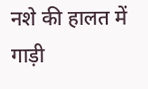नशे की हालत में गाड़ी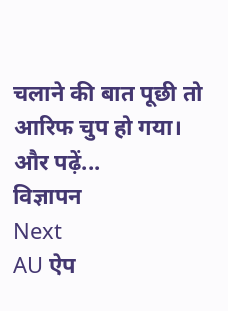चलाने की बात पूछी तो आरिफ चुप हो गया।
और पढ़ें...
विज्ञापन
Next
AU ऐप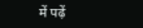में पढ़ें